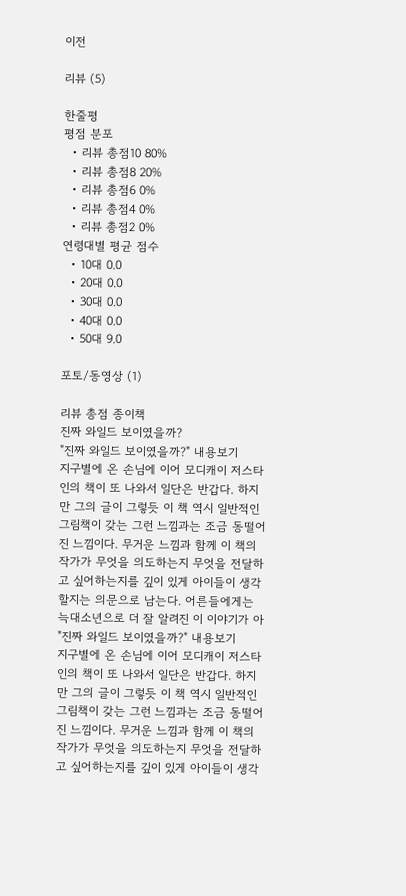이전

리뷰 (5)

한줄평
평점 분포
  • 리뷰 총점10 80%
  • 리뷰 총점8 20%
  • 리뷰 총점6 0%
  • 리뷰 총점4 0%
  • 리뷰 총점2 0%
연령대별 평균 점수
  • 10대 0.0
  • 20대 0.0
  • 30대 0.0
  • 40대 0.0
  • 50대 9.0

포토/동영상 (1)

리뷰 총점 종이책
진짜 와일드 보이였을까?
"진짜 와일드 보이였을까?" 내용보기
지구별에 온 손님에 이어 모디캐이 저스타인의 책이 또 나와서 일단은 반갑다. 하지만 그의 글이 그렇듯 이 책 역시 일반적인 그림책이 갖는 그런 느낌과는 조금 동떨어진 느낌이다. 무거운 느낌과 함께 이 책의 작가가 무엇을 의도하는지 무엇을 전달하고 싶어하는지를 깊이 있게 아이들이 생각할지는 의문으로 남는다. 어른들에게는 늑대소년으로 더 잘 알려진 이 이야기가 아
"진짜 와일드 보이였을까?" 내용보기
지구별에 온 손님에 이어 모디캐이 저스타인의 책이 또 나와서 일단은 반갑다. 하지만 그의 글이 그렇듯 이 책 역시 일반적인 그림책이 갖는 그런 느낌과는 조금 동떨어진 느낌이다. 무거운 느낌과 함께 이 책의 작가가 무엇을 의도하는지 무엇을 전달하고 싶어하는지를 깊이 있게 아이들이 생각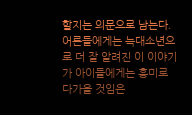할지는 의문으로 남는다. 어른들에게는 늑대소년으로 더 잘 알려진 이 이야기가 아이들에게는 흥미로 다가올 것임은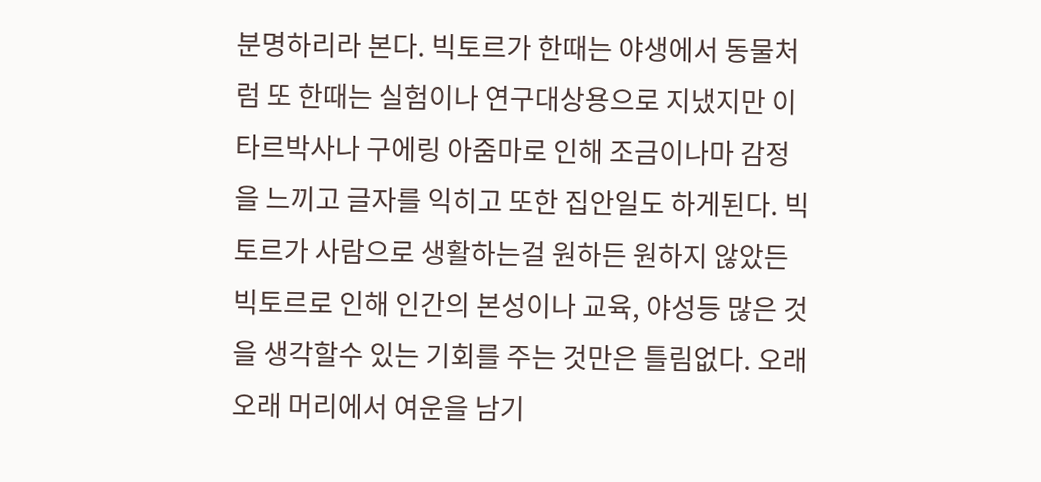분명하리라 본다. 빅토르가 한때는 야생에서 동물처럼 또 한때는 실험이나 연구대상용으로 지냈지만 이타르박사나 구에링 아줌마로 인해 조금이나마 감정을 느끼고 글자를 익히고 또한 집안일도 하게된다. 빅토르가 사람으로 생활하는걸 원하든 원하지 않았든 빅토르로 인해 인간의 본성이나 교육, 야성등 많은 것을 생각할수 있는 기회를 주는 것만은 틀림없다. 오래오래 머리에서 여운을 남기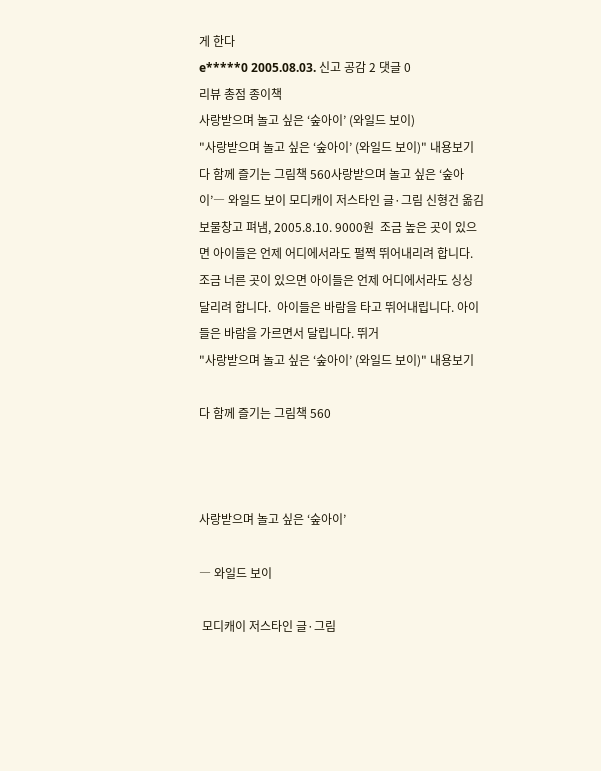게 한다
e*****0 2005.08.03. 신고 공감 2 댓글 0
리뷰 총점 종이책
사랑받으며 놀고 싶은 ‘숲아이’ (와일드 보이)
"사랑받으며 놀고 싶은 ‘숲아이’ (와일드 보이)" 내용보기
다 함께 즐기는 그림책 560사랑받으며 놀고 싶은 ‘숲아이’― 와일드 보이 모디캐이 저스타인 글·그림 신형건 옮김 보물창고 펴냄, 2005.8.10. 9000원  조금 높은 곳이 있으면 아이들은 언제 어디에서라도 펄쩍 뛰어내리려 합니다. 조금 너른 곳이 있으면 아이들은 언제 어디에서라도 싱싱 달리려 합니다.  아이들은 바람을 타고 뛰어내립니다. 아이들은 바람을 가르면서 달립니다. 뛰거
"사랑받으며 놀고 싶은 ‘숲아이’ (와일드 보이)" 내용보기

다 함께 즐기는 그림책 560



사랑받으며 놀고 싶은 ‘숲아이’

― 와일드 보이

 모디캐이 저스타인 글·그림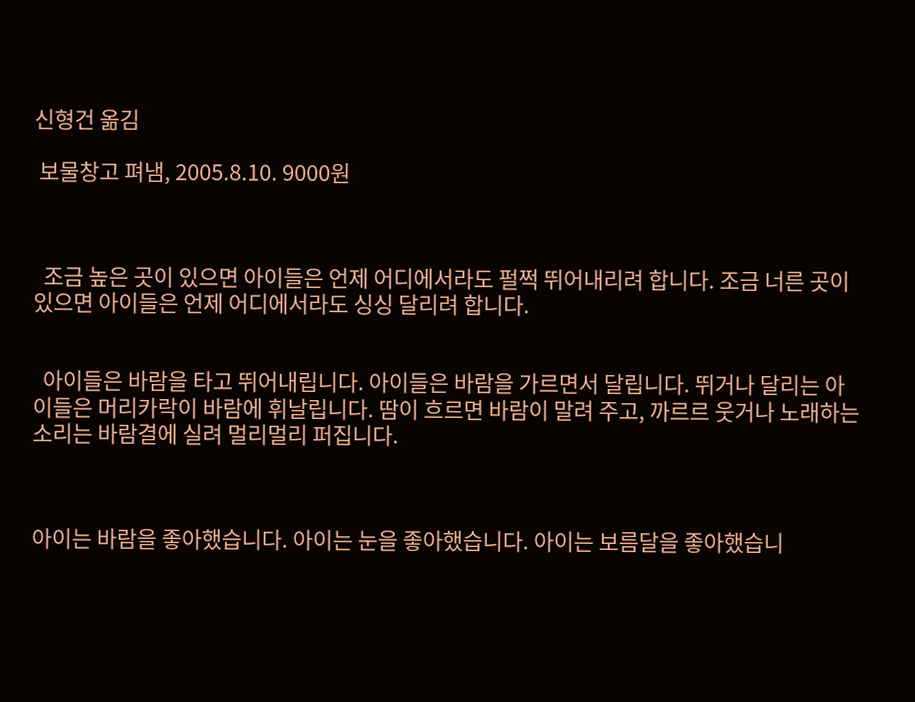신형건 옮김

 보물창고 펴냄, 2005.8.10. 9000원



  조금 높은 곳이 있으면 아이들은 언제 어디에서라도 펄쩍 뛰어내리려 합니다. 조금 너른 곳이 있으면 아이들은 언제 어디에서라도 싱싱 달리려 합니다.


  아이들은 바람을 타고 뛰어내립니다. 아이들은 바람을 가르면서 달립니다. 뛰거나 달리는 아이들은 머리카락이 바람에 휘날립니다. 땀이 흐르면 바람이 말려 주고, 까르르 웃거나 노래하는 소리는 바람결에 실려 멀리멀리 퍼집니다.



아이는 바람을 좋아했습니다. 아이는 눈을 좋아했습니다. 아이는 보름달을 좋아했습니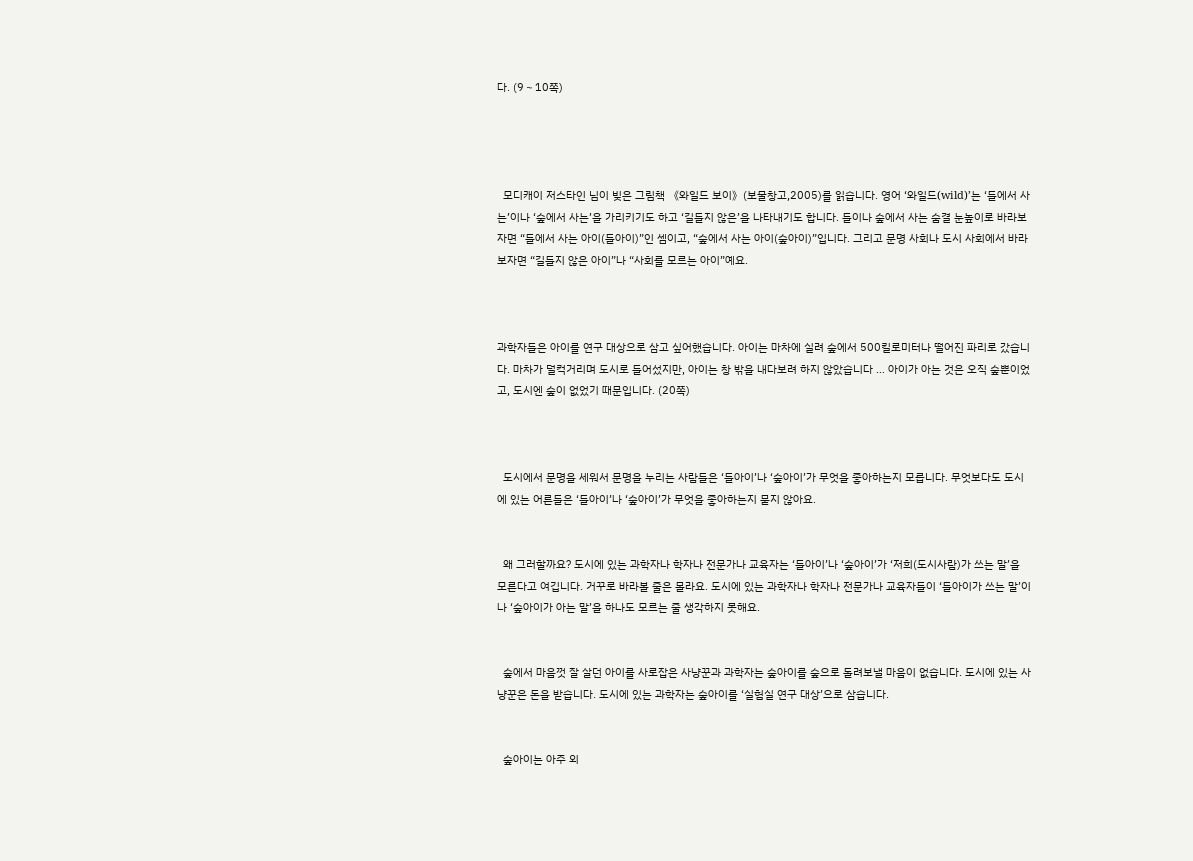다. (9∼10쪽)




  모디캐이 저스타인 님이 빚은 그림책 《와일드 보이》(보물창고,2005)를 읽습니다. 영어 ‘와일드(wild)’는 ‘들에서 사는’이나 ‘숲에서 사는’을 가리키기도 하고 ‘길들지 않은’을 나타내기도 합니다. 들이나 숲에서 사는 숨결 눈높이로 바라보자면 “들에서 사는 아이(들아이)”인 셈이고, “숲에서 사는 아이(숲아이)”입니다. 그리고 문명 사회나 도시 사회에서 바라보자면 “길들지 않은 아이”나 “사회를 모르는 아이”예요.



과학자들은 아이를 연구 대상으로 삼고 싶어했습니다. 아이는 마차에 실려 숲에서 500킬로미터나 떨어진 파리로 갔습니다. 마차가 덜컥거리며 도시로 들어섰지만, 아이는 창 밖을 내다보려 하지 않았습니다 … 아이가 아는 것은 오직 숲뿐이었고, 도시엔 숲이 없었기 때문입니다. (20쪽)



  도시에서 문명을 세워서 문명을 누리는 사람들은 ‘들아이’나 ‘숲아이’가 무엇을 좋아하는지 모릅니다. 무엇보다도 도시에 있는 어른들은 ‘들아이’나 ‘숲아이’가 무엇을 좋아하는지 묻지 않아요.


  왜 그러할까요? 도시에 있는 과학자나 학자나 전문가나 교육자는 ‘들아이’나 ‘숲아이’가 ‘저희(도시사람)가 쓰는 말’을 모른다고 여깁니다. 거꾸로 바라볼 줄은 몰라요. 도시에 있는 과학자나 학자나 전문가나 교육자들이 ‘들아이가 쓰는 말’이나 ‘숲아이가 아는 말’을 하나도 모르는 줄 생각하지 못해요.


  숲에서 마음껏 잘 살던 아이를 사로잡은 사냥꾼과 과학자는 숲아이를 숲으로 돌려보낼 마음이 없습니다. 도시에 있는 사냥꾼은 돈을 받습니다. 도시에 있는 과학자는 숲아이를 ‘실험실 연구 대상’으로 삼습니다.


  숲아이는 아주 외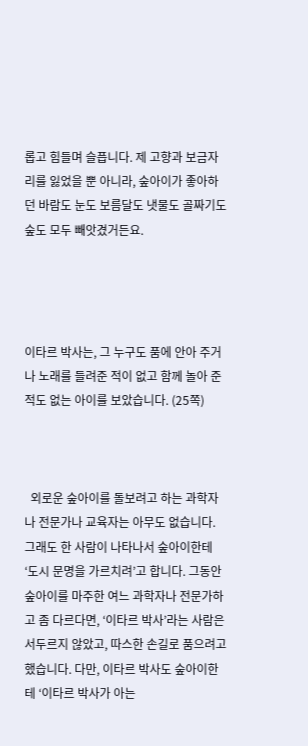롭고 힘들며 슬픕니다. 제 고향과 보금자리를 잃었을 뿐 아니라, 숲아이가 좋아하던 바람도 눈도 보름달도 냇물도 골짜기도 숲도 모두 빼앗겼거든요.




이타르 박사는, 그 누구도 품에 안아 주거나 노래를 들려준 적이 없고 함께 놀아 준 적도 없는 아이를 보았습니다. (25쪽)



  외로운 숲아이를 돌보려고 하는 과학자나 전문가나 교육자는 아무도 없습니다. 그래도 한 사람이 나타나서 숲아이한테 ‘도시 문명을 가르치려’고 합니다. 그동안 숲아이를 마주한 여느 과학자나 전문가하고 좀 다르다면, ‘이타르 박사’라는 사람은 서두르지 않았고, 따스한 손길로 품으려고 했습니다. 다만, 이타르 박사도 숲아이한테 ‘이타르 박사가 아는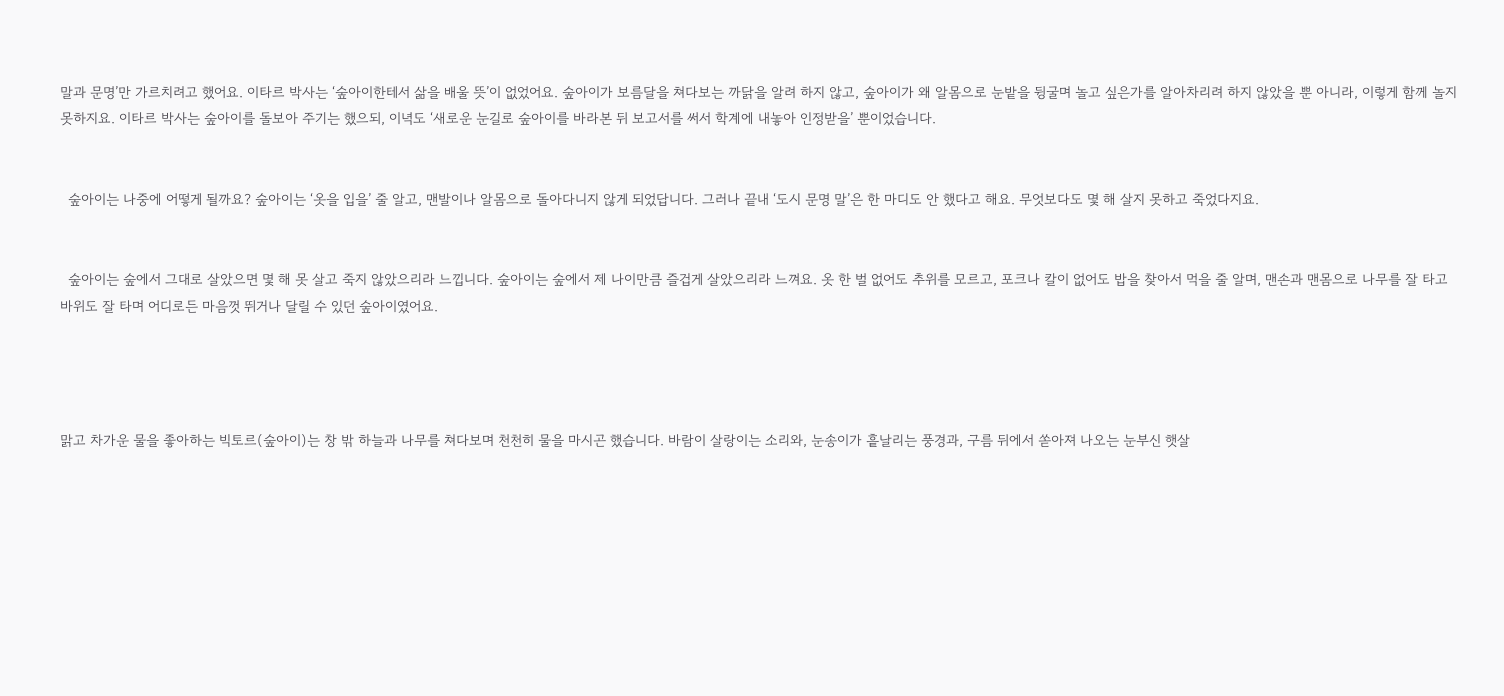말과 문명’만 가르치려고 했어요. 이타르 박사는 ‘숲아이한테서 삶을 배울 뜻’이 없었어요. 숲아이가 보름달을 쳐다보는 까닭을 알려 하지 않고, 숲아이가 왜 알몸으로 눈밭을 뒹굴며 놀고 싶은가를 알아차리려 하지 않았을 뿐 아니라, 이렇게 함께 놀지 못하지요. 이타르 박사는 숲아이를 돌보아 주기는 했으되, 이녁도 ‘새로운 눈길로 숲아이를 바라본 뒤 보고서를 써서 학계에 내놓아 인정받을’ 뿐이었습니다.


  숲아이는 나중에 어떻게 될까요? 숲아이는 ‘옷을 입을’ 줄 알고, 맨발이나 알몸으로 돌아다니지 않게 되었답니다. 그러나 끝내 ‘도시 문명 말’은 한 마디도 안 했다고 해요. 무엇보다도 몇 해 살지 못하고 죽었다지요.


  숲아이는 숲에서 그대로 살았으면 몇 해 못 살고 죽지 않았으리라 느낍니다. 숲아이는 숲에서 제 나이만큼 즐겁게 살았으리라 느껴요. 옷 한 벌 없어도 추위를 모르고, 포크나 칼이 없어도 밥을 찾아서 먹을 줄 알며, 맨손과 맨몸으로 나무를 잘 타고 바위도 잘 타며 어디로든 마음껏 뛰거나 달릴 수 있던 숲아이였어요.




맑고 차가운 물을 좋아하는 빅토르(숲아이)는 창 밖 하늘과 나무를 쳐다보며 천천히 물을 마시곤 했습니다. 바람이 살랑이는 소리와, 눈송이가 흩날리는 풍경과, 구름 뒤에서 쏟아져 나오는 눈부신 햇살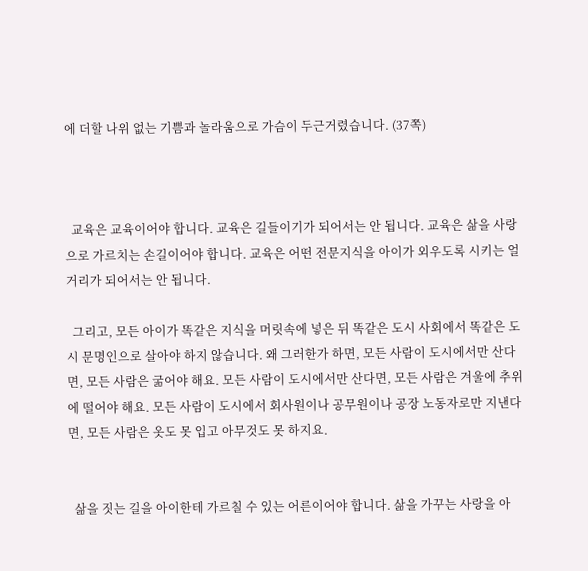에 더할 나위 없는 기쁨과 놀라움으로 가슴이 두근거렸습니다. (37쪽)



  교육은 교육이어야 합니다. 교육은 길들이기가 되어서는 안 됩니다. 교육은 삶을 사랑으로 가르치는 손길이어야 합니다. 교육은 어떤 전문지식을 아이가 외우도록 시키는 얼거리가 되어서는 안 됩니다.

  그리고, 모든 아이가 똑같은 지식을 머릿속에 넣은 뒤 똑같은 도시 사회에서 똑같은 도시 문명인으로 살아야 하지 않습니다. 왜 그러한가 하면, 모든 사람이 도시에서만 산다면, 모든 사람은 굶어야 해요. 모든 사람이 도시에서만 산다면, 모든 사람은 겨울에 추위에 떨어야 해요. 모든 사람이 도시에서 회사원이나 공무원이나 공장 노동자로만 지낸다면, 모든 사람은 옷도 못 입고 아무것도 못 하지요.


  삶을 짓는 길을 아이한테 가르칠 수 있는 어른이어야 합니다. 삶을 가꾸는 사랑을 아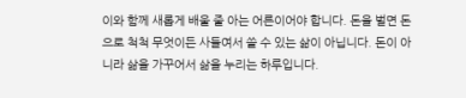이와 함께 새롭게 배울 줄 아는 어른이어야 합니다. 돈을 벌면 돈으로 척척 무엇이든 사들여서 쓸 수 있는 삶이 아닙니다. 돈이 아니라 삶을 가꾸어서 삶을 누리는 하루입니다.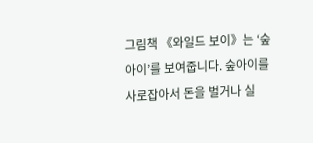그림책 《와일드 보이》는 ‘숲아이’를 보여줍니다. 숲아이를 사로잡아서 돈을 벌거나 실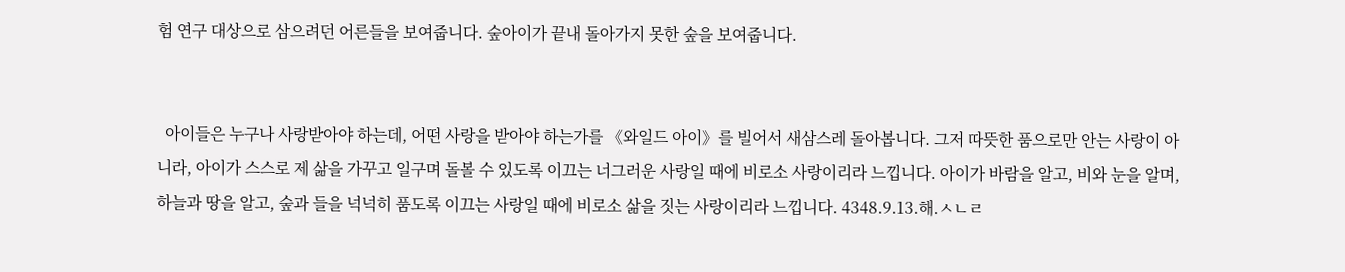험 연구 대상으로 삼으려던 어른들을 보여줍니다. 숲아이가 끝내 돌아가지 못한 숲을 보여줍니다.


  아이들은 누구나 사랑받아야 하는데, 어떤 사랑을 받아야 하는가를 《와일드 아이》를 빌어서 새삼스레 돌아봅니다. 그저 따뜻한 품으로만 안는 사랑이 아니라, 아이가 스스로 제 삶을 가꾸고 일구며 돌볼 수 있도록 이끄는 너그러운 사랑일 때에 비로소 사랑이리라 느낍니다. 아이가 바람을 알고, 비와 눈을 알며, 하늘과 땅을 알고, 숲과 들을 넉넉히 품도록 이끄는 사랑일 때에 비로소 삶을 짓는 사랑이리라 느낍니다. 4348.9.13.해.ㅅㄴㄹ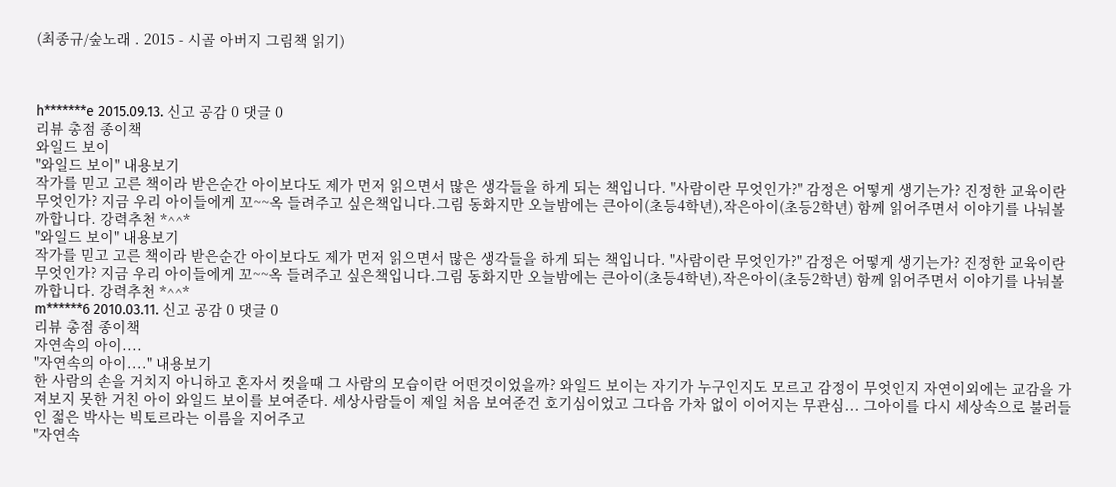(최종규/숲노래 . 2015 - 시골 아버지 그림책 읽기)



h*******e 2015.09.13. 신고 공감 0 댓글 0
리뷰 총점 종이책
와일드 보이
"와일드 보이" 내용보기
작가를 믿고 고른 책이라 받은순간 아이보다도 제가 먼저 읽으면서 많은 생각들을 하게 되는 책입니다. "사람이란 무엇인가?" 감정은 어떻게 생기는가? 진정한 교육이란 무엇인가? 지금 우리 아이들에게 꼬~~옥 들려주고 싶은책입니다.그림 동화지만 오늘밤에는 큰아이(초등4학년),작은아이(초등2학년) 함께 읽어주면서 이야기를 나눠볼까합니다. 강력추천 *^^*
"와일드 보이" 내용보기
작가를 믿고 고른 책이라 받은순간 아이보다도 제가 먼저 읽으면서 많은 생각들을 하게 되는 책입니다. "사람이란 무엇인가?" 감정은 어떻게 생기는가? 진정한 교육이란 무엇인가? 지금 우리 아이들에게 꼬~~옥 들려주고 싶은책입니다.그림 동화지만 오늘밤에는 큰아이(초등4학년),작은아이(초등2학년) 함께 읽어주면서 이야기를 나눠볼까합니다. 강력추천 *^^*
m******6 2010.03.11. 신고 공감 0 댓글 0
리뷰 총점 종이책
자연속의 아이....
"자연속의 아이...." 내용보기
한 사람의 손을 거치지 아니하고 혼자서 컷을때 그 사람의 모습이란 어떤것이었을까? 와일드 보이는 자기가 누구인지도 모르고 감정이 무엇인지 자연이외에는 교감을 가져보지 못한 거친 아이 와일드 보이를 보여준다. 세상사람들이 제일 처음 보여준건 호기심이었고 그다음 가차 없이 이어지는 무관심... 그아이를 다시 세상속으로 불러들인 젊은 박사는 빅토르라는 이름을 지어주고
"자연속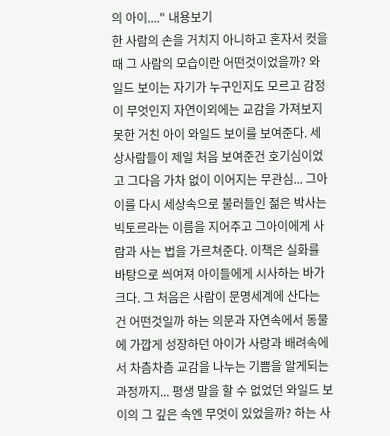의 아이...." 내용보기
한 사람의 손을 거치지 아니하고 혼자서 컷을때 그 사람의 모습이란 어떤것이었을까? 와일드 보이는 자기가 누구인지도 모르고 감정이 무엇인지 자연이외에는 교감을 가져보지 못한 거친 아이 와일드 보이를 보여준다. 세상사람들이 제일 처음 보여준건 호기심이었고 그다음 가차 없이 이어지는 무관심... 그아이를 다시 세상속으로 불러들인 젊은 박사는 빅토르라는 이름을 지어주고 그아이에게 사람과 사는 법을 가르쳐준다. 이책은 실화를 바탕으로 씌여져 아이들에게 시사하는 바가 크다. 그 처음은 사람이 문명세계에 산다는 건 어떤것일까 하는 의문과 자연속에서 동물에 가깝게 성장하던 아이가 사랑과 배려속에서 차츰차츰 교감을 나누는 기쁨을 알게되는 과정까지... 평생 말을 할 수 없었던 와일드 보이의 그 깊은 속엔 무엇이 있었을까? 하는 사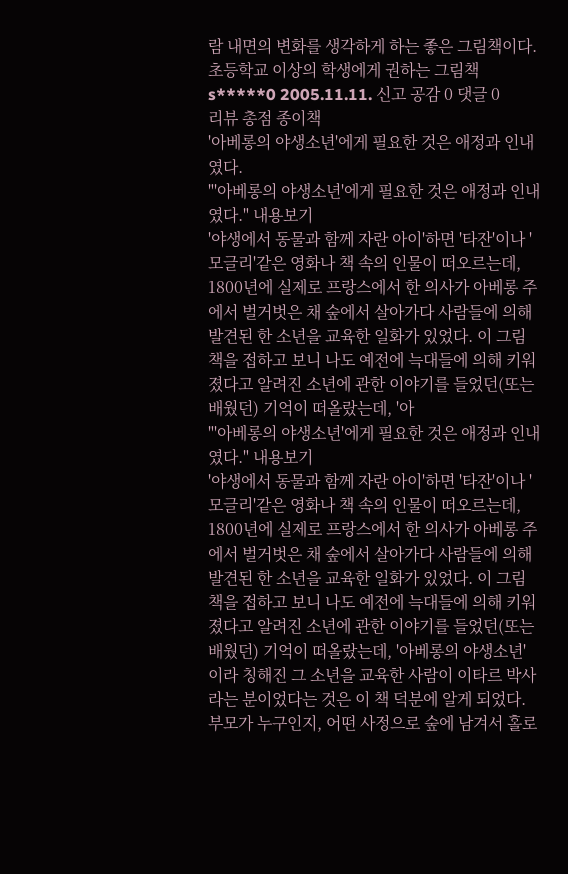람 내면의 변화를 생각하게 하는 좋은 그림책이다. 초등학교 이상의 학생에게 권하는 그림책
s*****0 2005.11.11. 신고 공감 0 댓글 0
리뷰 총점 종이책
'아베롱의 야생소년'에게 필요한 것은 애정과 인내였다.
"'아베롱의 야생소년'에게 필요한 것은 애정과 인내였다." 내용보기
'야생에서 동물과 함께 자란 아이'하면 '타잔'이나 '모글리'같은 영화나 책 속의 인물이 떠오르는데, 1800년에 실제로 프랑스에서 한 의사가 아베롱 주에서 벌거벗은 채 숲에서 살아가다 사람들에 의해 발견된 한 소년을 교육한 일화가 있었다. 이 그림책을 접하고 보니 나도 예전에 늑대들에 의해 키워졌다고 알려진 소년에 관한 이야기를 들었던(또는 배웠던) 기억이 떠올랐는데, '아
"'아베롱의 야생소년'에게 필요한 것은 애정과 인내였다." 내용보기
'야생에서 동물과 함께 자란 아이'하면 '타잔'이나 '모글리'같은 영화나 책 속의 인물이 떠오르는데, 1800년에 실제로 프랑스에서 한 의사가 아베롱 주에서 벌거벗은 채 숲에서 살아가다 사람들에 의해 발견된 한 소년을 교육한 일화가 있었다. 이 그림책을 접하고 보니 나도 예전에 늑대들에 의해 키워졌다고 알려진 소년에 관한 이야기를 들었던(또는 배웠던) 기억이 떠올랐는데, '아베롱의 야생소년'이라 칭해진 그 소년을 교육한 사람이 이타르 박사라는 분이었다는 것은 이 책 덕분에 알게 되었다. 부모가 누구인지, 어떤 사정으로 숲에 남겨서 홀로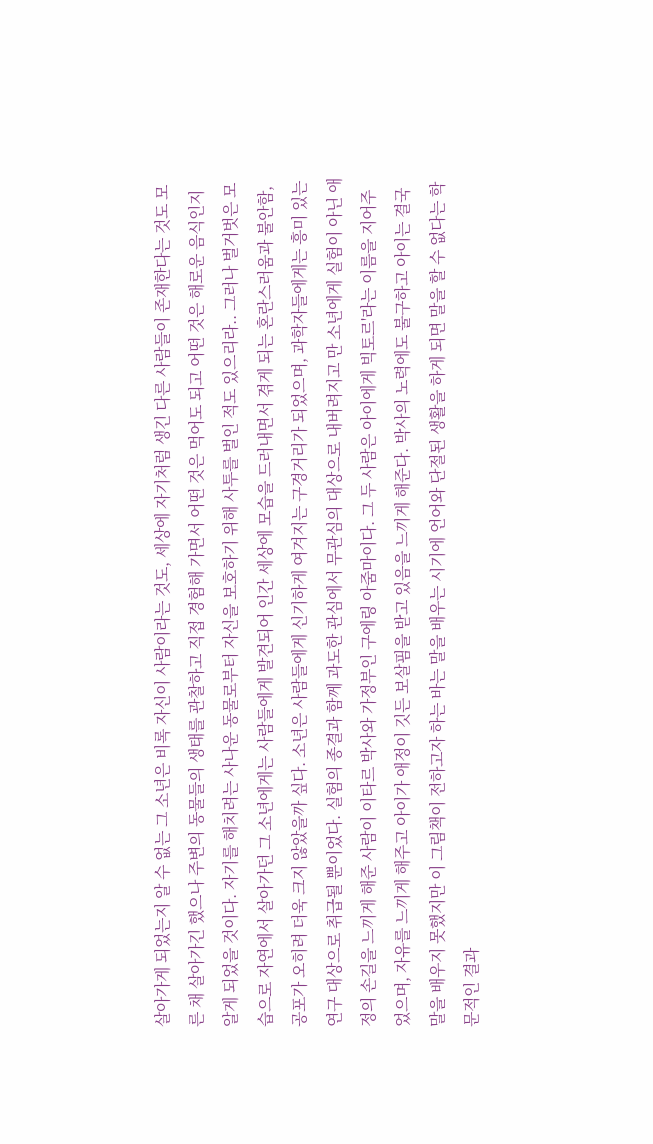살아가게 되었는지 알 수 없는 그 소년은 비록 자신이 사람이라는 것도, 세상에 자기처럼 생긴 다른 사람들이 존재한다는 것도 모른 채 살아가긴 했으나 주변의 동물들의 생태를 관찰하고 직접 경험해 가면서 어떤 것은 먹어도 되고 어떤 것은 해로운 음식인지 알게 되었을 것이다. 자기를 해치려는 사나운 동물로부터 자신을 보호하기 위해 사투를 벌인 적도 있으리라.. 그러나 벌거벗은 모습으로 자연에서 살아가던 그 소년에게는 사람들에게 발견되어 인간 세상에 모습을 드러내면서 겪게 되는 혼란스러움과 불안함, 공포가 오히려 더욱 크지 않았을까 싶다. 소년은 사람들에게 신기하게 여겨지는 구경거리가 되었으며, 과학자들에게는 흥미 있는 연구 대상으로 취급될 뿐이었다. 실험의 종결과 함께 과도한 관심에서 무관심의 대상으로 내버려지고 만 소년에게 실험이 아닌 애정의 손길을 느끼게 해준 사람이 이타르 박사와 가정부인 구에링 아줌마이다. 그 두 사람은 아이에게 빅토르'라는 이름을 지어주었으며, 자유를 느끼게 해주고 아이가 애정이 깃든 보살핌을 받고 있음을 느끼게 해준다. 박사의 노력에도 불구하고 아이는 결국 말을 배우지 못했지만 이 그림책이 전하고자 하는 바는 말을 배우는 시기에 언어와 단절된 생활을 하게 되면 말을 할 수 없다는 학문적인 결과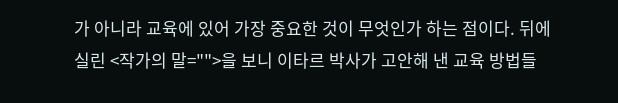가 아니라 교육에 있어 가장 중요한 것이 무엇인가 하는 점이다. 뒤에 실린 <작가의 말="">을 보니 이타르 박사가 고안해 낸 교육 방법들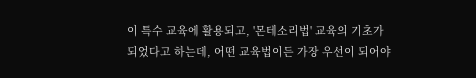이 특수 교육에 활용되고, '몬테소리법' 교육의 기초가 되었다고 하는데, 어떤 교육법이든 가장 우선이 되어야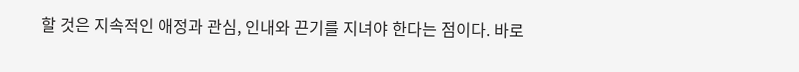할 것은 지속적인 애정과 관심, 인내와 끈기를 지녀야 한다는 점이다. 바로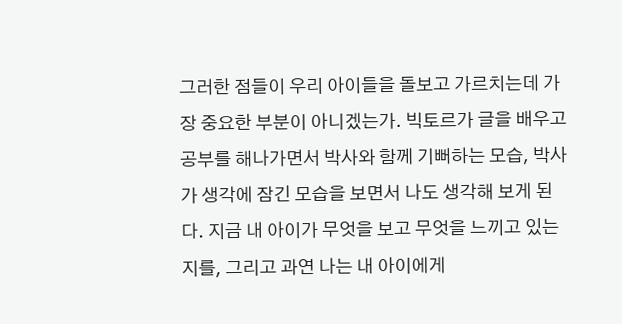그러한 점들이 우리 아이들을 돌보고 가르치는데 가장 중요한 부분이 아니겠는가. 빅토르가 글을 배우고 공부를 해나가면서 박사와 함께 기뻐하는 모습, 박사가 생각에 잠긴 모습을 보면서 나도 생각해 보게 된다. 지금 내 아이가 무엇을 보고 무엇을 느끼고 있는지를, 그리고 과연 나는 내 아이에게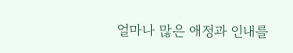얼마나 많은 애정과 인내를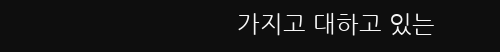가지고 대하고 있는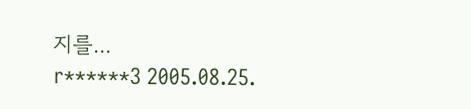지를...
r******3 2005.08.25.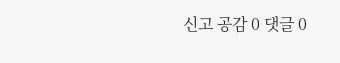신고 공감 0 댓글 0